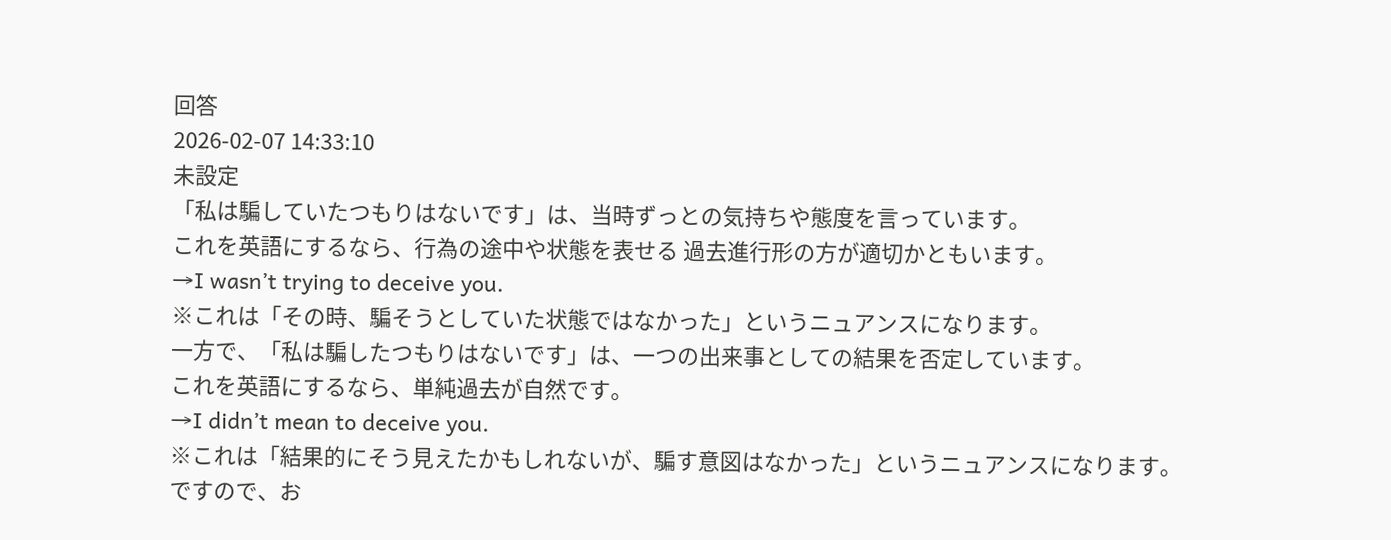回答
2026-02-07 14:33:10
未設定
「私は騙していたつもりはないです」は、当時ずっとの気持ちや態度を言っています。
これを英語にするなら、行為の途中や状態を表せる 過去進行形の方が適切かともいます。
→I wasn’t trying to deceive you.
※これは「その時、騙そうとしていた状態ではなかった」というニュアンスになります。
一方で、「私は騙したつもりはないです」は、一つの出来事としての結果を否定しています。
これを英語にするなら、単純過去が自然です。
→I didn’t mean to deceive you.
※これは「結果的にそう見えたかもしれないが、騙す意図はなかった」というニュアンスになります。
ですので、お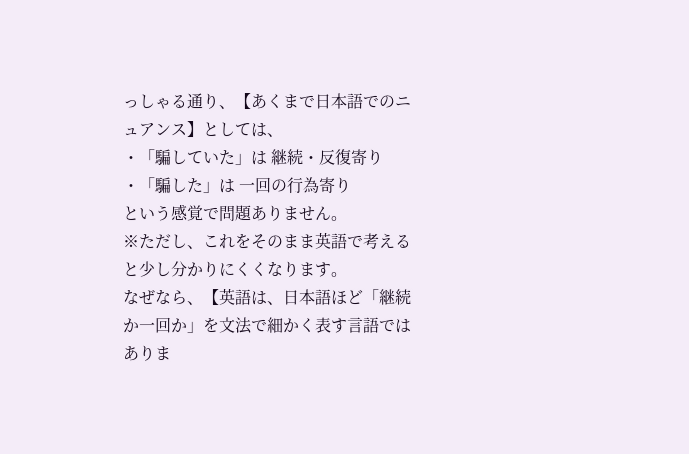っしゃる通り、【あくまで日本語でのニュアンス】としては、
・「騙していた」は 継続・反復寄り
・「騙した」は 一回の行為寄り
という感覚で問題ありません。
※ただし、これをそのまま英語で考えると少し分かりにくくなります。
なぜなら、【英語は、日本語ほど「継続か一回か」を文法で細かく表す言語ではありま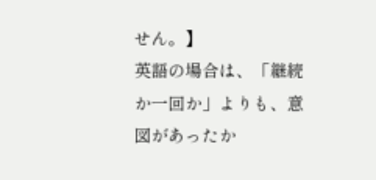せん。】
英語の場合は、「継続か一回か」よりも、意図があったか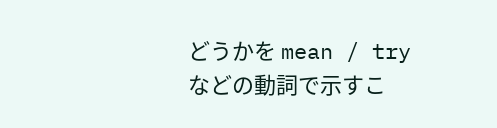どうかを mean / try などの動詞で示すこ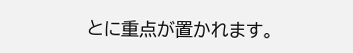とに重点が置かれます。